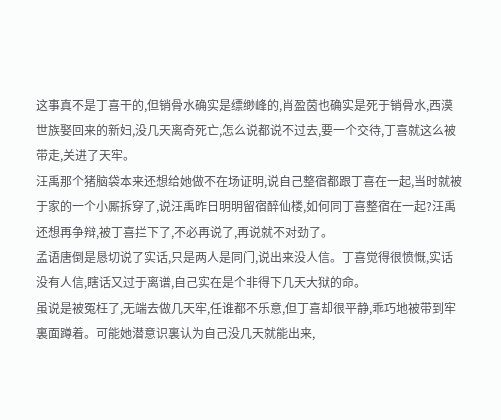这事真不是丁喜干的,但销骨水确实是缥缈峰的,肖盈茵也确实是死于销骨水,西漠世族娶回来的新妇,没几天离奇死亡,怎么说都说不过去,要一个交待,丁喜就这么被带走,关进了天牢。
汪禹那个猪脑袋本来还想给她做不在场证明,说自己整宿都跟丁喜在一起,当时就被于家的一个小厮拆穿了,说汪禹昨日明明留宿醉仙楼,如何同丁喜整宿在一起?汪禹还想再争辩,被丁喜拦下了,不必再说了,再说就不对劲了。
孟语唐倒是恳切说了实话,只是两人是同门,说出来没人信。丁喜觉得很愤慨,实话没有人信,瞎话又过于离谱,自己实在是个非得下几天大狱的命。
虽说是被冤枉了,无端去做几天牢,任谁都不乐意,但丁喜却很平静,乖巧地被带到牢裏面蹲着。可能她潜意识裏认为自己没几天就能出来,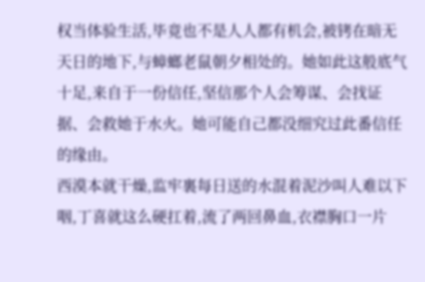权当体验生活,毕竟也不是人人都有机会,被铐在暗无天日的地下,与蟑螂老鼠朝夕相处的。她如此这般底气十足,来自于一份信任,坚信那个人会筹谋、会找证据、会救她于水火。她可能自己都没细究过此番信任的缘由。
西漠本就干燥,监牢裏每日送的水混着泥沙叫人难以下咽,丁喜就这么硬扛着,流了两回鼻血,衣襟胸口一片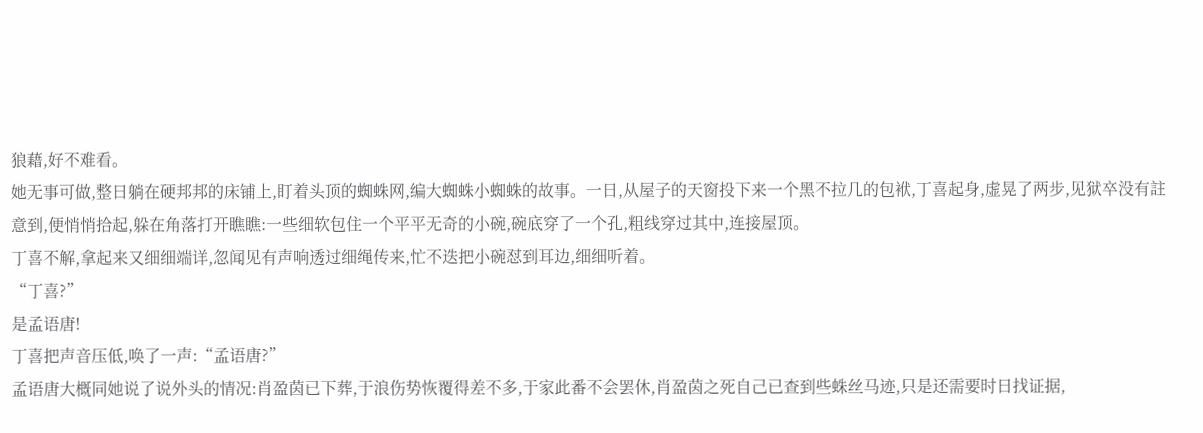狼藉,好不难看。
她无事可做,整日躺在硬邦邦的床铺上,盯着头顶的蜘蛛网,编大蜘蛛小蜘蛛的故事。一日,从屋子的天窗投下来一个黑不拉几的包袱,丁喜起身,虚晃了两步,见狱卒没有註意到,便悄悄拾起,躲在角落打开瞧瞧:一些细软包住一个平平无奇的小碗,碗底穿了一个孔,粗线穿过其中,连接屋顶。
丁喜不解,拿起来又细细端详,忽闻见有声响透过细绳传来,忙不迭把小碗怼到耳边,细细听着。
“丁喜?”
是孟语唐!
丁喜把声音压低,唤了一声:“孟语唐?”
孟语唐大概同她说了说外头的情况:肖盈茵已下葬,于浪伤势恢覆得差不多,于家此番不会罢休,肖盈茵之死自己已查到些蛛丝马迹,只是还需要时日找证据,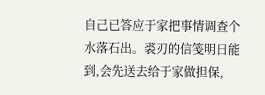自己已答应于家把事情调查个水落石出。裘刃的信笺明日能到,会先送去给于家做担保,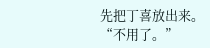先把丁喜放出来。
“不用了。”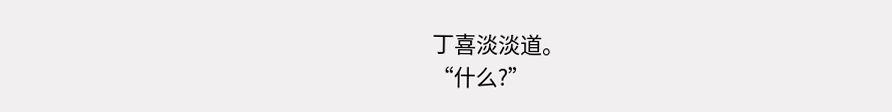丁喜淡淡道。
“什么?”